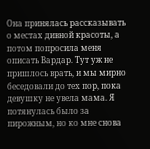Она принялась рассказывать о местах дивной красоты, а потом попросила меня описать Вардар. Тут уж не пришлось врать, и мы мирно беседовали до тех пор, пока девушку не увела мама. Я потянулась было за пирожным, но ко мне снова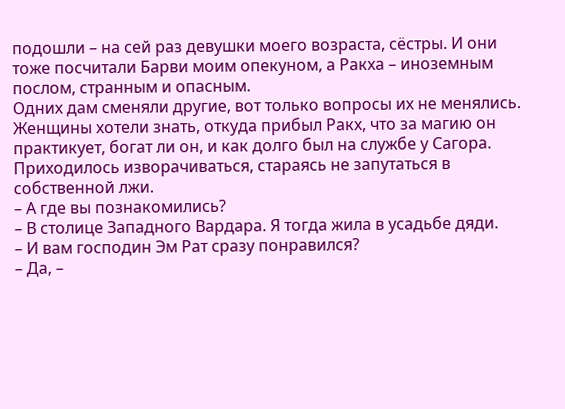подошли – на сей раз девушки моего возраста, сёстры. И они тоже посчитали Барви моим опекуном, а Ракха – иноземным послом, странным и опасным.
Одних дам сменяли другие, вот только вопросы их не менялись. Женщины хотели знать, откуда прибыл Ракх, что за магию он практикует, богат ли он, и как долго был на службе у Сагора. Приходилось изворачиваться, стараясь не запутаться в собственной лжи.
– А где вы познакомились?
– В столице Западного Вардара. Я тогда жила в усадьбе дяди.
– И вам господин Эм Рат сразу понравился?
– Да, –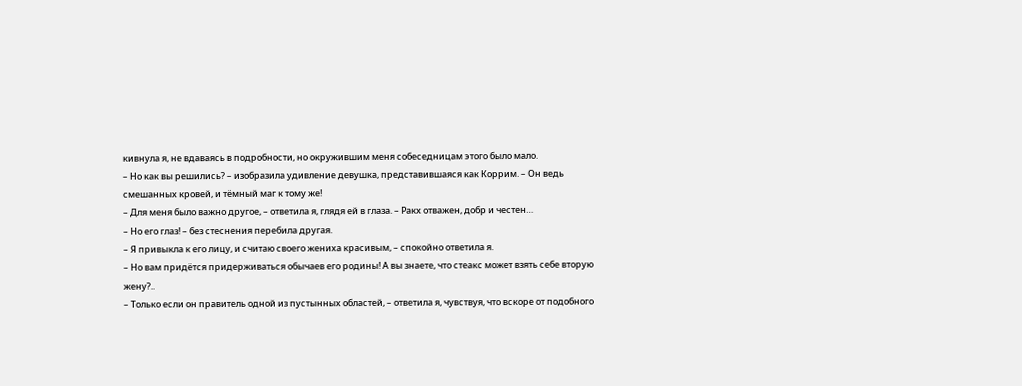кивнула я, не вдаваясь в подробности, но окружившим меня собеседницам этого было мало.
– Но как вы решились? – изобразила удивление девушка, представившаяся как Коррим. – Он ведь смешанных кровей, и тёмный маг к тому же!
– Для меня было важно другое, – ответила я, глядя ей в глаза. – Ракх отважен, добр и честен…
– Но его глаз! – без стеснения перебила другая.
– Я привыкла к его лицу, и считаю своего жениха красивым, – спокойно ответила я.
– Но вам придётся придерживаться обычаев его родины! А вы знаете, что стеакс может взять себе вторую жену?..
– Только если он правитель одной из пустынных областей, – ответила я, чувствуя, что вскоре от подобного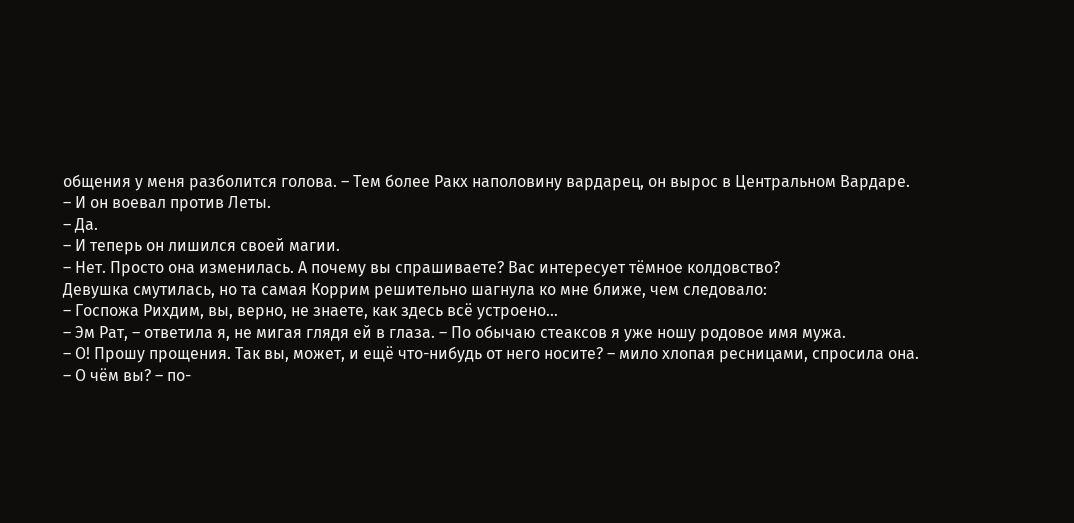общения у меня разболится голова. – Тем более Ракх наполовину вардарец, он вырос в Центральном Вардаре.
– И он воевал против Леты.
– Да.
– И теперь он лишился своей магии.
– Нет. Просто она изменилась. А почему вы спрашиваете? Вас интересует тёмное колдовство?
Девушка смутилась, но та самая Коррим решительно шагнула ко мне ближе, чем следовало:
– Госпожа Рихдим, вы, верно, не знаете, как здесь всё устроено…
– Эм Рат, – ответила я, не мигая глядя ей в глаза. – По обычаю стеаксов я уже ношу родовое имя мужа.
– О! Прошу прощения. Так вы, может, и ещё что-нибудь от него носите? – мило хлопая ресницами, спросила она.
– О чём вы? – по-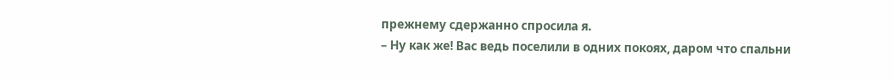прежнему сдержанно спросила я.
– Ну как же! Вас ведь поселили в одних покоях, даром что спальни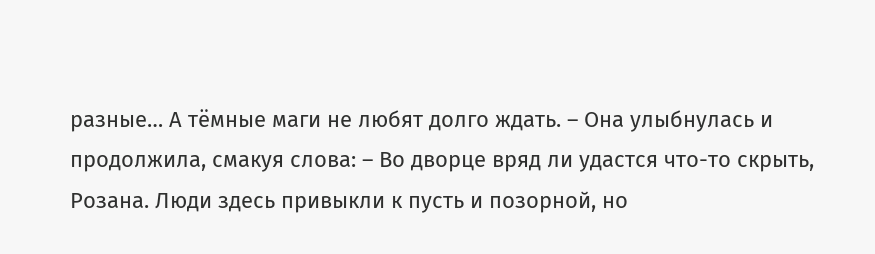разные… А тёмные маги не любят долго ждать. – Она улыбнулась и продолжила, смакуя слова: – Во дворце вряд ли удастся что-то скрыть, Розана. Люди здесь привыкли к пусть и позорной, но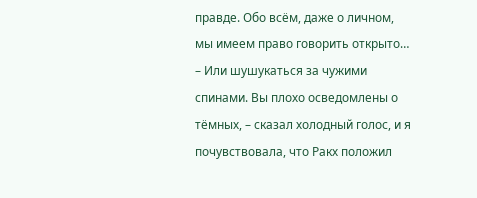правде. Обо всём, даже о личном, мы имеем право говорить открыто…
– Или шушукаться за чужими спинами. Вы плохо осведомлены о тёмных, – сказал холодный голос, и я почувствовала, что Ракх положил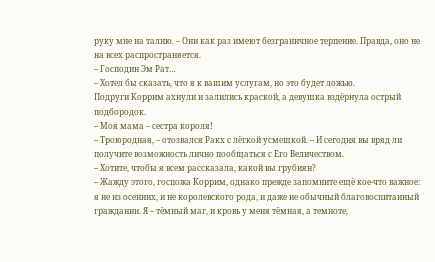руку мне на талию. – Они как раз имеют безграничное терпение. Правда, оно не на всех распространяется.
– Господин Эм Рат…
– Хотел бы сказать, что я к вашим услугам, но это будет ложью.
Подруги Коррим ахнули и залились краской, а девушка вздёрнула острый подбородок.
– Моя мама – сестра короля!
– Троюродная, – отозвался Ракх с лёгкой усмешкой. – И сегодня вы вряд ли получите возможность лично пообщаться с Его Величеством.
– Хотите, чтобы я всем рассказала, какой вы грубиян?
– Жажду этого, госпожа Коррим, однако прежде запомните ещё кое-что важное: я не из осенних, и не королевского рода, и даже не обычный благовоспитанный гражданин. Я – тёмный маг, и кровь у меня тёмная, а темноте,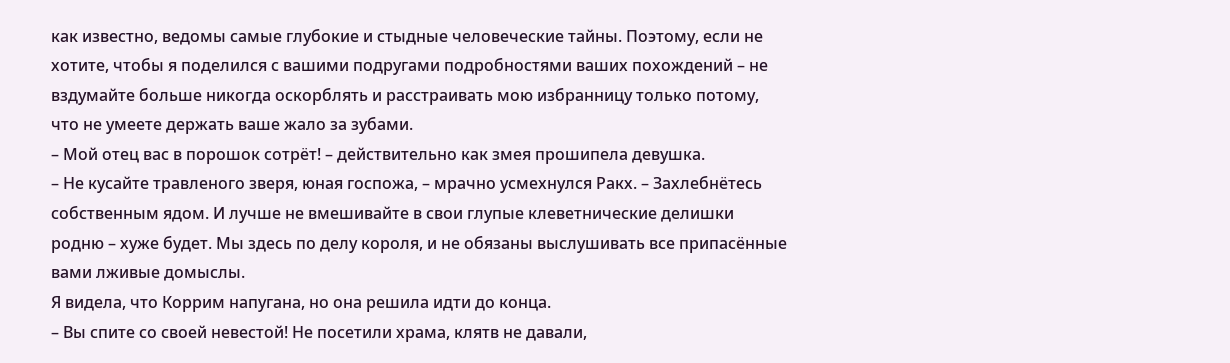как известно, ведомы самые глубокие и стыдные человеческие тайны. Поэтому, если не хотите, чтобы я поделился с вашими подругами подробностями ваших похождений – не вздумайте больше никогда оскорблять и расстраивать мою избранницу только потому, что не умеете держать ваше жало за зубами.
– Мой отец вас в порошок сотрёт! – действительно как змея прошипела девушка.
– Не кусайте травленого зверя, юная госпожа, – мрачно усмехнулся Ракх. – Захлебнётесь собственным ядом. И лучше не вмешивайте в свои глупые клеветнические делишки родню – хуже будет. Мы здесь по делу короля, и не обязаны выслушивать все припасённые вами лживые домыслы.
Я видела, что Коррим напугана, но она решила идти до конца.
– Вы спите со своей невестой! Не посетили храма, клятв не давали,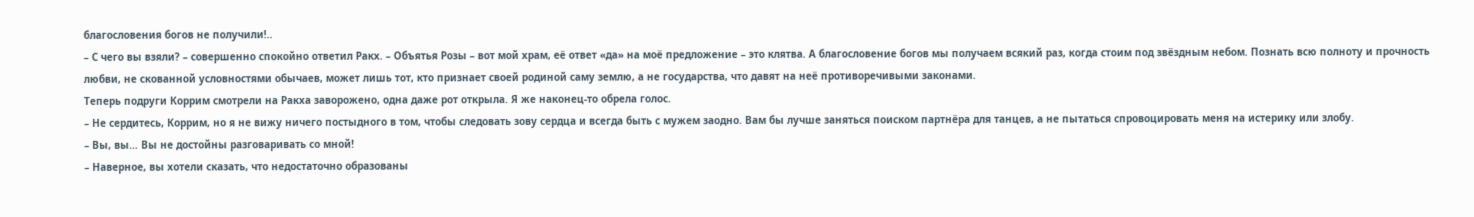благословения богов не получили!..
– С чего вы взяли? – совершенно спокойно ответил Ракх. – Объятья Розы – вот мой храм, её ответ «да» на моё предложение – это клятва. А благословение богов мы получаем всякий раз, когда стоим под звёздным небом. Познать всю полноту и прочность любви, не скованной условностями обычаев, может лишь тот, кто признает своей родиной саму землю, а не государства, что давят на неё противоречивыми законами.
Теперь подруги Коррим смотрели на Ракха заворожено, одна даже рот открыла. Я же наконец-то обрела голос.
– Не сердитесь, Коррим, но я не вижу ничего постыдного в том, чтобы следовать зову сердца и всегда быть с мужем заодно. Вам бы лучше заняться поиском партнёра для танцев, а не пытаться спровоцировать меня на истерику или злобу.
– Вы, вы… Вы не достойны разговаривать со мной!
– Наверное, вы хотели сказать, что недостаточно образованы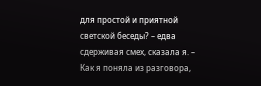для простой и приятной светской беседы? – едва сдерживая смех, сказала я. – Как я поняла из разговора,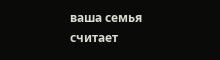ваша семья считает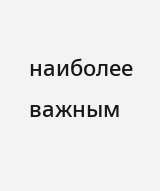наиболее важным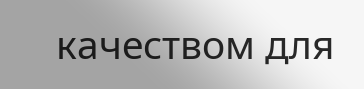качеством для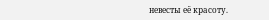невесты её красоту.